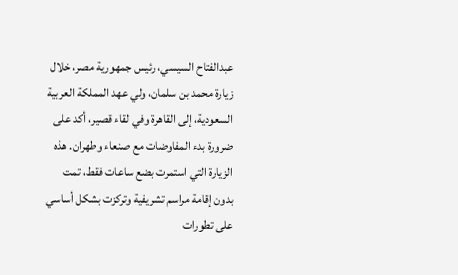عبدالفتاح السيسي، رئيس جمهورية مصر، خلال زيارة محمد بن سلمان، ولي عهد المملكة العربية السعودية، إلى القاهرة وفي لقاء قصير، أكد على ضرورة بدء المفاوضات مع صنعاء وطهران. هذه الزيارة التي استمرت بضع ساعات فقط، تمت بدون إقامة مراسم تشريفية وتركزت بشكل أساسي على تطورات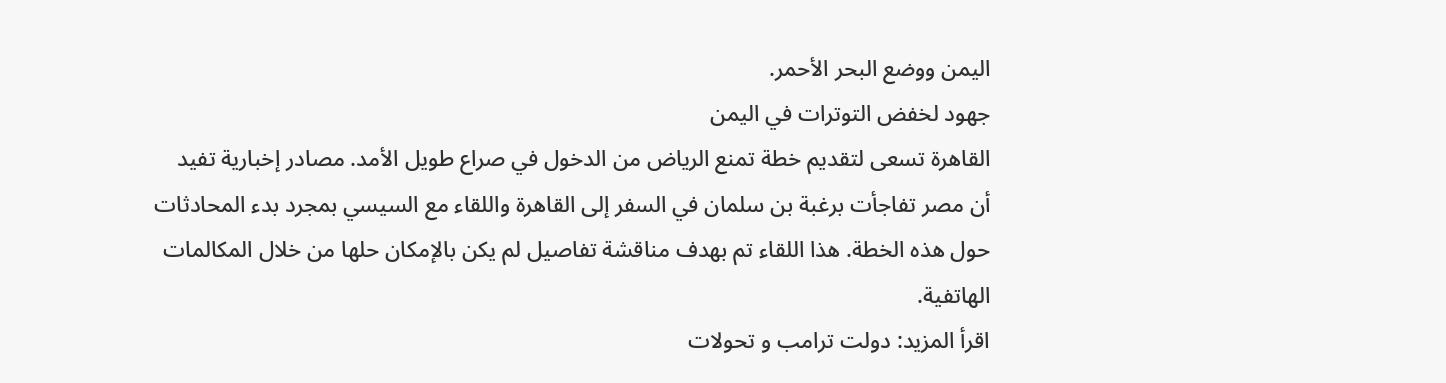اليمن ووضع البحر الأحمر.
جهود لخفض التوترات في اليمن
القاهرة تسعى لتقديم خطة تمنع الرياض من الدخول في صراع طويل الأمد. مصادر إخبارية تفيد أن مصر تفاجأت برغبة بن سلمان في السفر إلى القاهرة واللقاء مع السيسي بمجرد بدء المحادثات حول هذه الخطة. هذا اللقاء تم بهدف مناقشة تفاصيل لم يكن بالإمكان حلها من خلال المكالمات الهاتفية.
اقرأ المزيد: دولت ترامب و تحولات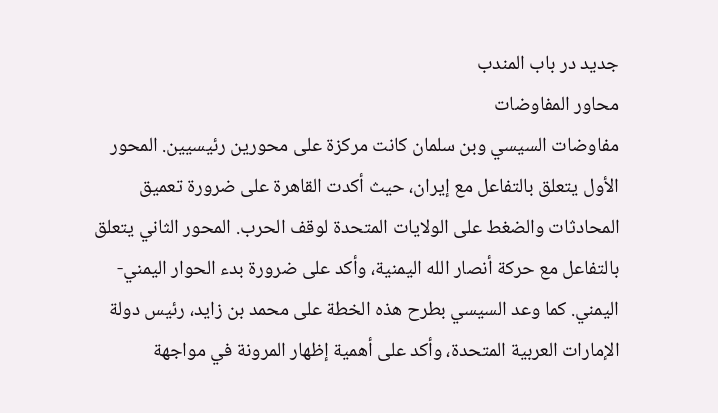جدید در باب المندب
محاور المفاوضات
مفاوضات السيسي وبن سلمان كانت مركزة على محورين رئيسيين. المحور الأول يتعلق بالتفاعل مع إيران، حيث أكدت القاهرة على ضرورة تعميق المحادثات والضغط على الولايات المتحدة لوقف الحرب. المحور الثاني يتعلق بالتفاعل مع حركة أنصار الله اليمنية، وأكد على ضرورة بدء الحوار اليمني-اليمني. كما وعد السيسي بطرح هذه الخطة على محمد بن زايد، رئيس دولة الإمارات العربية المتحدة، وأكد على أهمية إظهار المرونة في مواجهة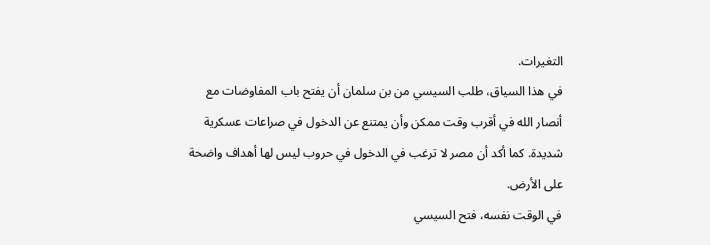التغيرات.
في هذا السياق، طلب السيسي من بن سلمان أن يفتح باب المفاوضات مع أنصار الله في أقرب وقت ممكن وأن يمتنع عن الدخول في صراعات عسكرية شديدة. كما أكد أن مصر لا ترغب في الدخول في حروب ليس لها أهداف واضحة على الأرض.
في الوقت نفسه، فتح السيسي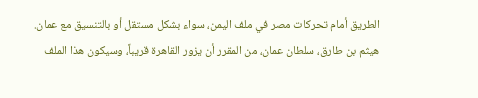الطريق أمام تحركات مصر في ملف اليمن، سواء بشكل مستقل أو بالتنسيق مع عمان. هيثم بن طارق، سلطان عمان، من المقرر أن يزور القاهرة قريباً، وسيكون هذا الملف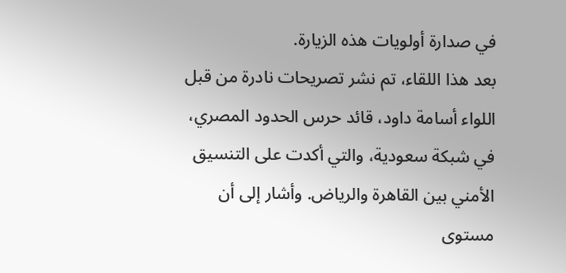في صدارة أولويات هذه الزيارة.
بعد هذا اللقاء، تم نشر تصريحات نادرة من قبل اللواء أسامة داود، قائد حرس الحدود المصري، في شبكة سعودية، والتي أكدت على التنسيق الأمني بين القاهرة والرياض. وأشار إلى أن مستوى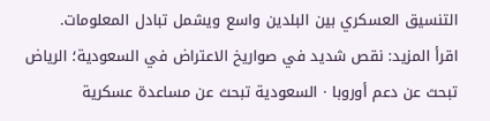التنسيق العسكري بين البلدين واسع ويشمل تبادل المعلومات.
اقرأ المزيد: نقص شديد في صواريخ الاعتراض في السعودية؛ الرياض تبحث عن دعم أوروبا · السعودية تبحث عن مساعدة عسكرية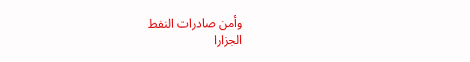وأمن صادرات النفط
الجزارا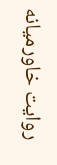روایت خاورمیانه